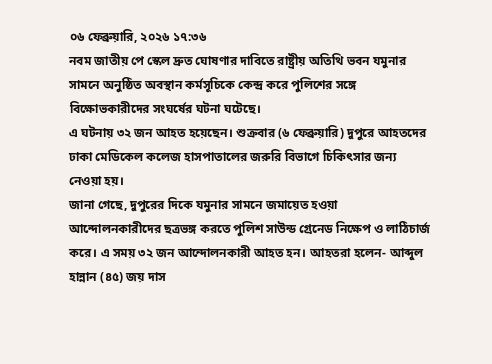০৬ ফেব্রুয়ারি, ২০২৬ ১৭:৩৬
নবম জাতীয় পে স্কেল দ্রুত ঘোষণার দাবিতে রাষ্ট্রীয় অতিথি ভবন যমুনার সামনে অনুষ্ঠিত অবস্থান কর্মসূচিকে কেন্দ্র করে পুলিশের সঙ্গে বিক্ষোভকারীদের সংঘর্ষের ঘটনা ঘটেছে।
এ ঘটনায় ৩২ জন আহত হয়েছেন। শুক্রবার (৬ ফেব্রুয়ারি) দুপুরে আহতদের ঢাকা মেডিকেল কলেজ হাসপাতালের জরুরি বিভাগে চিকিৎসার জন্য নেওয়া হয়।
জানা গেছে, দুপুরের দিকে যমুনার সামনে জমায়েত হওয়া আন্দোলনকারীদের ছত্রভঙ্গ করতে পুলিশ সাউন্ড গ্রেনেড নিক্ষেপ ও লাঠিচার্জ করে। এ সময় ৩২ জন আন্দোলনকারী আহত হন। আহতরা হলেন- আব্দুল হান্নান (৪৫) জয় দাস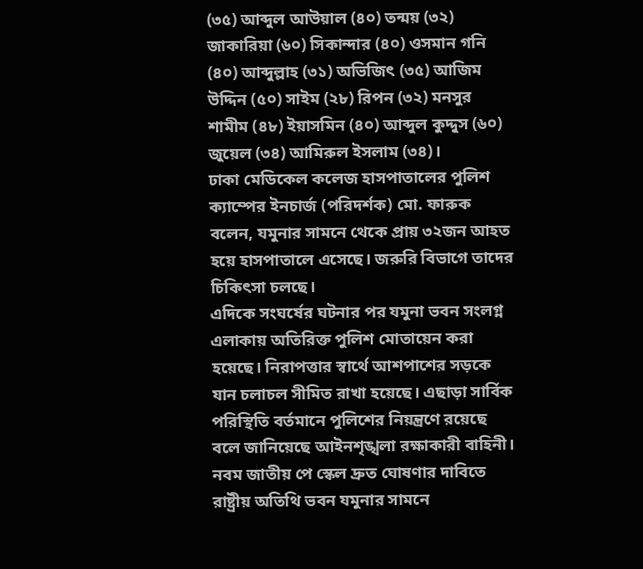(৩৫) আব্দুল আউয়াল (৪০) তন্ময় (৩২) জাকারিয়া (৬০) সিকান্দার (৪০) ওসমান গনি (৪০) আব্দুল্লাহ (৩১) অভিজিৎ (৩৫) আজিম উদ্দিন (৫০) সাইম (২৮) রিপন (৩২) মনসুর শামীম (৪৮) ইয়াসমিন (৪০) আব্দুল কুদ্দুস (৬০) জুয়েল (৩৪) আমিরুল ইসলাম (৩৪)।
ঢাকা মেডিকেল কলেজ হাসপাতালের পুলিশ ক্যাম্পের ইনচার্জ (পরিদর্শক) মো. ফারুক বলেন, যমুনার সামনে থেকে প্রায় ৩২জন আহত হয়ে হাসপাতালে এসেছে। জরুরি বিভাগে তাদের চিকিৎসা চলছে।
এদিকে সংঘর্ষের ঘটনার পর যমুনা ভবন সংলগ্ন এলাকায় অতিরিক্ত পুলিশ মোতায়েন করা হয়েছে। নিরাপত্তার স্বার্থে আশপাশের সড়কে যান চলাচল সীমিত রাখা হয়েছে। এছাড়া সার্বিক পরিস্থিতি বর্তমানে পুলিশের নিয়ন্ত্রণে রয়েছে বলে জানিয়েছে আইনশৃঙ্খলা রক্ষাকারী বাহিনী।
নবম জাতীয় পে স্কেল দ্রুত ঘোষণার দাবিতে রাষ্ট্রীয় অতিথি ভবন যমুনার সামনে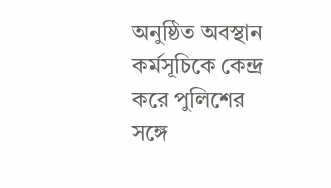অনুষ্ঠিত অবস্থান কর্মসূচিকে কেন্দ্র করে পুলিশের সঙ্গে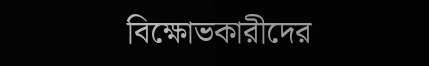বিক্ষোভকারীদের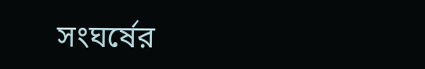সংঘর্ষের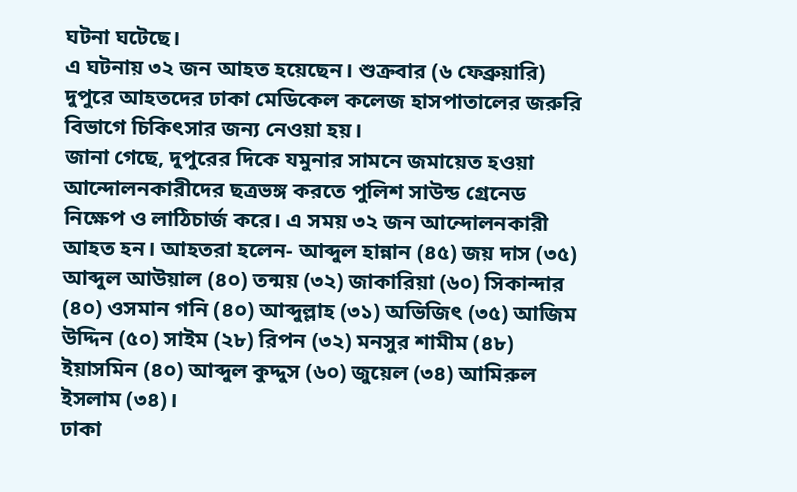ঘটনা ঘটেছে।
এ ঘটনায় ৩২ জন আহত হয়েছেন। শুক্রবার (৬ ফেব্রুয়ারি) দুপুরে আহতদের ঢাকা মেডিকেল কলেজ হাসপাতালের জরুরি বিভাগে চিকিৎসার জন্য নেওয়া হয়।
জানা গেছে, দুপুরের দিকে যমুনার সামনে জমায়েত হওয়া আন্দোলনকারীদের ছত্রভঙ্গ করতে পুলিশ সাউন্ড গ্রেনেড নিক্ষেপ ও লাঠিচার্জ করে। এ সময় ৩২ জন আন্দোলনকারী আহত হন। আহতরা হলেন- আব্দুল হান্নান (৪৫) জয় দাস (৩৫) আব্দুল আউয়াল (৪০) তন্ময় (৩২) জাকারিয়া (৬০) সিকান্দার (৪০) ওসমান গনি (৪০) আব্দুল্লাহ (৩১) অভিজিৎ (৩৫) আজিম উদ্দিন (৫০) সাইম (২৮) রিপন (৩২) মনসুর শামীম (৪৮) ইয়াসমিন (৪০) আব্দুল কুদ্দুস (৬০) জুয়েল (৩৪) আমিরুল ইসলাম (৩৪)।
ঢাকা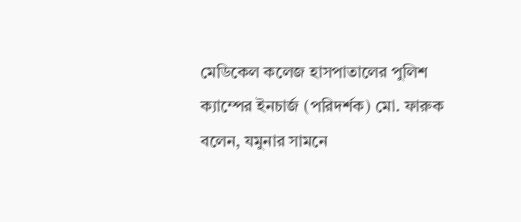মেডিকেল কলেজ হাসপাতালের পুলিশ ক্যাম্পের ইনচার্জ (পরিদর্শক) মো. ফারুক বলেন, যমুনার সামনে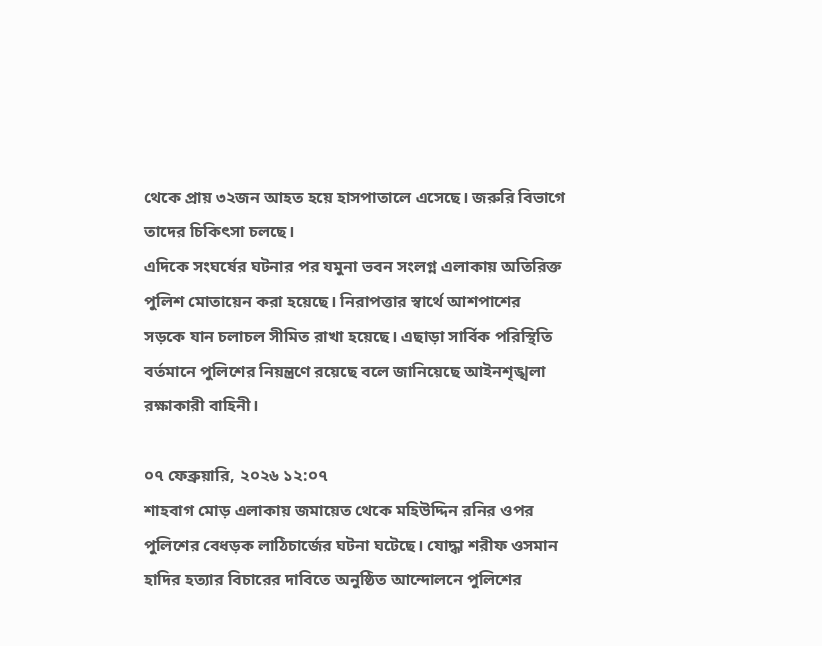থেকে প্রায় ৩২জন আহত হয়ে হাসপাতালে এসেছে। জরুরি বিভাগে তাদের চিকিৎসা চলছে।
এদিকে সংঘর্ষের ঘটনার পর যমুনা ভবন সংলগ্ন এলাকায় অতিরিক্ত পুলিশ মোতায়েন করা হয়েছে। নিরাপত্তার স্বার্থে আশপাশের সড়কে যান চলাচল সীমিত রাখা হয়েছে। এছাড়া সার্বিক পরিস্থিতি বর্তমানে পুলিশের নিয়ন্ত্রণে রয়েছে বলে জানিয়েছে আইনশৃঙ্খলা রক্ষাকারী বাহিনী।

০৭ ফেব্রুয়ারি, ২০২৬ ১২:০৭
শাহবাগ মোড় এলাকায় জমায়েত থেকে মহিউদ্দিন রনির ওপর পুলিশের বেধড়ক লাঠিচার্জের ঘটনা ঘটেছে। যোদ্ধা শরীফ ওসমান হাদির হত্যার বিচারের দাবিতে অনুষ্ঠিত আন্দোলনে পুলিশের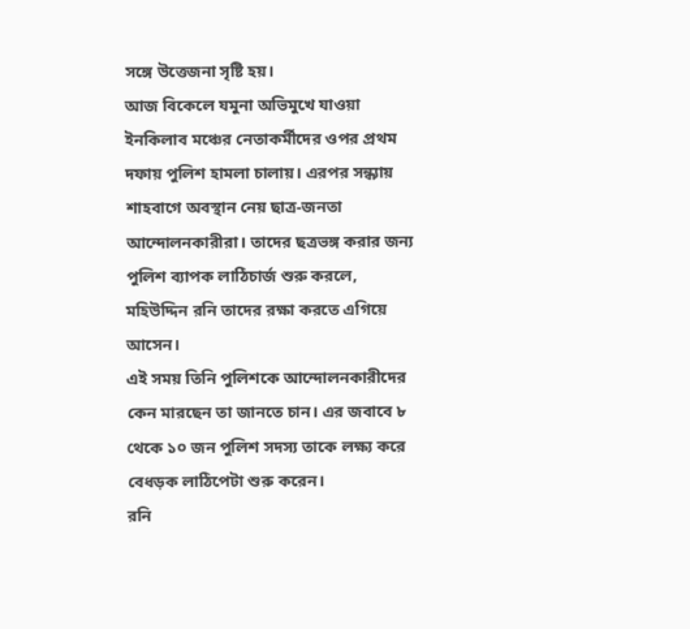সঙ্গে উত্তেজনা সৃষ্টি হয়।
আজ বিকেলে যমুনা অভিমুখে যাওয়া ইনকিলাব মঞ্চের নেতাকর্মীদের ওপর প্রথম দফায় পুলিশ হামলা চালায়। এরপর সন্ধ্যায় শাহবাগে অবস্থান নেয় ছাত্র-জনতা আন্দোলনকারীরা। তাদের ছত্রভঙ্গ করার জন্য পুলিশ ব্যাপক লাঠিচার্জ শুরু করলে, মহিউদ্দিন রনি তাদের রক্ষা করতে এগিয়ে আসেন।
এই সময় তিনি পুলিশকে আন্দোলনকারীদের কেন মারছেন তা জানতে চান। এর জবাবে ৮ থেকে ১০ জন পুলিশ সদস্য তাকে লক্ষ্য করে বেধড়ক লাঠিপেটা শুরু করেন।
রনি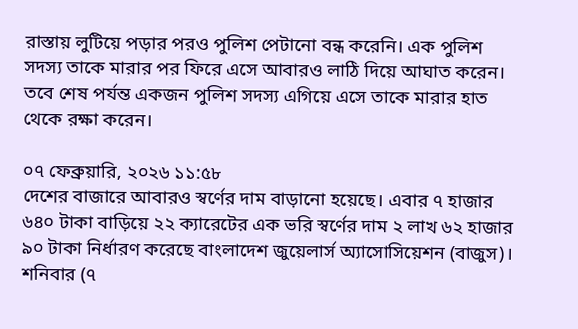রাস্তায় লুটিয়ে পড়ার পরও পুলিশ পেটানো বন্ধ করেনি। এক পুলিশ সদস্য তাকে মারার পর ফিরে এসে আবারও লাঠি দিয়ে আঘাত করেন। তবে শেষ পর্যন্ত একজন পুলিশ সদস্য এগিয়ে এসে তাকে মারার হাত থেকে রক্ষা করেন।

০৭ ফেব্রুয়ারি, ২০২৬ ১১:৫৮
দেশের বাজারে আবারও স্বর্ণের দাম বাড়ানো হয়েছে। এবার ৭ হাজার ৬৪০ টাকা বাড়িয়ে ২২ ক্যারেটের এক ভরি স্বর্ণের দাম ২ লাখ ৬২ হাজার ৯০ টাকা নির্ধারণ করেছে বাংলাদেশ জুয়েলার্স অ্যাসোসিয়েশন (বাজুস)।
শনিবার (৭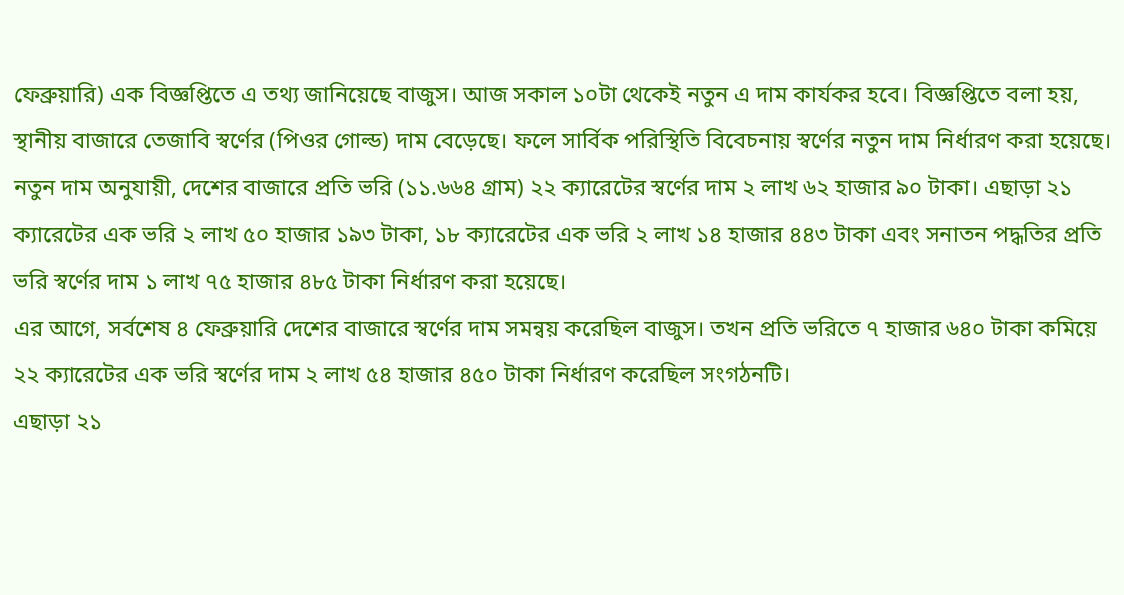ফেব্রুয়ারি) এক বিজ্ঞপ্তিতে এ তথ্য জানিয়েছে বাজুস। আজ সকাল ১০টা থেকেই নতুন এ দাম কার্যকর হবে। বিজ্ঞপ্তিতে বলা হয়, স্থানীয় বাজারে তেজাবি স্বর্ণের (পিওর গোল্ড) দাম বেড়েছে। ফলে সার্বিক পরিস্থিতি বিবেচনায় স্বর্ণের নতুন দাম নির্ধারণ করা হয়েছে।
নতুন দাম অনুযায়ী, দেশের বাজারে প্রতি ভরি (১১.৬৬৪ গ্রাম) ২২ ক্যারেটের স্বর্ণের দাম ২ লাখ ৬২ হাজার ৯০ টাকা। এছাড়া ২১ ক্যারেটের এক ভরি ২ লাখ ৫০ হাজার ১৯৩ টাকা, ১৮ ক্যারেটের এক ভরি ২ লাখ ১৪ হাজার ৪৪৩ টাকা এবং সনাতন পদ্ধতির প্রতি ভরি স্বর্ণের দাম ১ লাখ ৭৫ হাজার ৪৮৫ টাকা নির্ধারণ করা হয়েছে।
এর আগে, সর্বশেষ ৪ ফেব্রুয়ারি দেশের বাজারে স্বর্ণের দাম সমন্বয় করেছিল বাজুস। তখন প্রতি ভরিতে ৭ হাজার ৬৪০ টাকা কমিয়ে ২২ ক্যারেটের এক ভরি স্বর্ণের দাম ২ লাখ ৫৪ হাজার ৪৫০ টাকা নির্ধারণ করেছিল সংগঠনটি।
এছাড়া ২১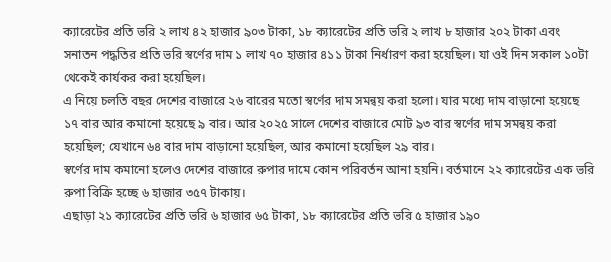ক্যারেটের প্রতি ভরি ২ লাখ ৪২ হাজার ৯০৩ টাকা, ১৮ ক্যারেটের প্রতি ভরি ২ লাখ ৮ হাজার ২০২ টাকা এবং সনাতন পদ্ধতির প্রতি ভরি স্বর্ণের দাম ১ লাখ ৭০ হাজার ৪১১ টাকা নির্ধারণ করা হয়েছিল। যা ওই দিন সকাল ১০টা থেকেই কার্যকর করা হয়েছিল।
এ নিয়ে চলতি বছর দেশের বাজারে ২৬ বারের মতো স্বর্ণের দাম সমন্বয় করা হলো। যার মধ্যে দাম বাড়ানো হয়েছে ১৭ বার আর কমানো হয়েছে ৯ বার। আর ২০২৫ সালে দেশের বাজারে মোট ৯৩ বার স্বর্ণের দাম সমন্বয় করা হয়েছিল; যেখানে ৬৪ বার দাম বাড়ানো হয়েছিল, আর কমানো হয়েছিল ২৯ বার।
স্বর্ণের দাম কমানো হলেও দেশের বাজারে রুপার দামে কোন পরিবর্তন আনা হয়নি। বর্তমানে ২২ ক্যারেটের এক ভরি রুপা বিক্রি হচ্ছে ৬ হাজার ৩৫৭ টাকায়।
এছাড়া ২১ ক্যারেটের প্রতি ভরি ৬ হাজার ৬৫ টাকা, ১৮ ক্যারেটের প্রতি ভরি ৫ হাজার ১৯০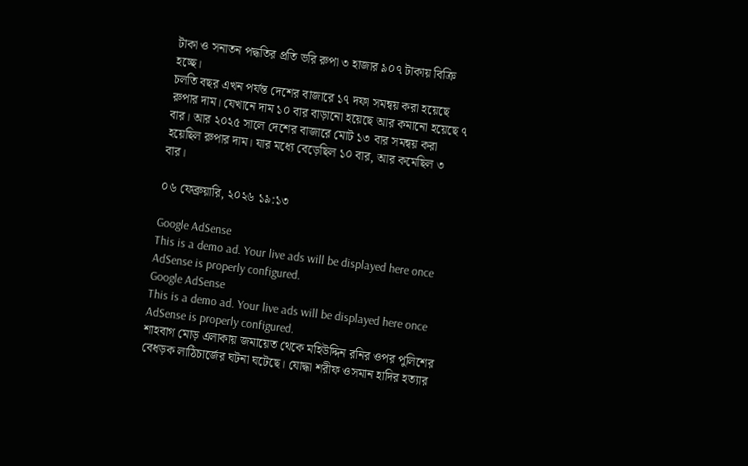টাকা ও সনাতন পদ্ধতির প্রতি ভরি রুপা ৩ হাজার ৯০৭ টাকায় বিক্রি হচ্ছে।
চলতি বছর এখন পর্যন্ত দেশের বাজারে ১৭ দফা সমন্বয় করা হয়েছে রুপার দাম। যেখানে দাম ১০ বার বাড়ানো হয়েছে আর কমানো হয়েছে ৭ বার। আর ২০২৫ সালে দেশের বাজারে মোট ১৩ বার সমন্বয় করা হয়েছিল রুপার দাম। যার মধ্যে বেড়েছিল ১০ বার, আর কমেছিল ৩ বার।

০৬ ফেব্রুয়ারি, ২০২৬ ১৯:১৩

Google AdSense
This is a demo ad. Your live ads will be displayed here once AdSense is properly configured.
Google AdSense
This is a demo ad. Your live ads will be displayed here once AdSense is properly configured.
শাহবাগ মোড় এলাকায় জমায়েত থেকে মহিউদ্দিন রনির ওপর পুলিশের বেধড়ক লাঠিচার্জের ঘটনা ঘটেছে। যোদ্ধা শরীফ ওসমান হাদির হত্যার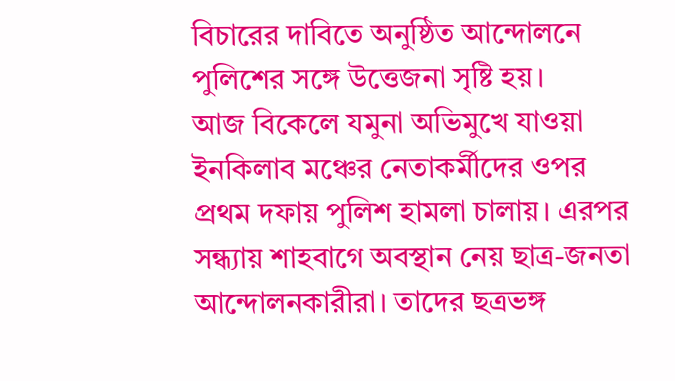বিচারের দাবিতে অনুষ্ঠিত আন্দোলনে পুলিশের সঙ্গে উত্তেজনা সৃষ্টি হয়।
আজ বিকেলে যমুনা অভিমুখে যাওয়া ইনকিলাব মঞ্চের নেতাকর্মীদের ওপর প্রথম দফায় পুলিশ হামলা চালায়। এরপর সন্ধ্যায় শাহবাগে অবস্থান নেয় ছাত্র-জনতা আন্দোলনকারীরা। তাদের ছত্রভঙ্গ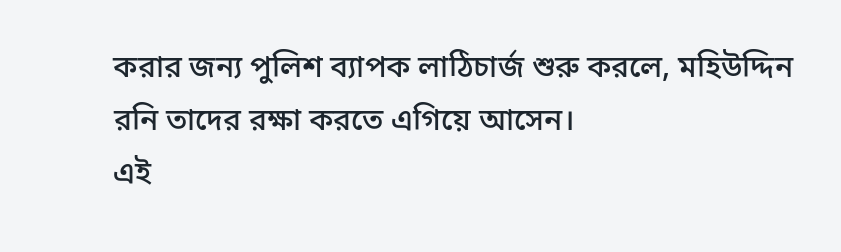করার জন্য পুলিশ ব্যাপক লাঠিচার্জ শুরু করলে, মহিউদ্দিন রনি তাদের রক্ষা করতে এগিয়ে আসেন।
এই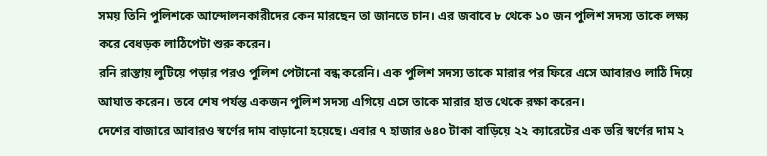সময় তিনি পুলিশকে আন্দোলনকারীদের কেন মারছেন তা জানতে চান। এর জবাবে ৮ থেকে ১০ জন পুলিশ সদস্য তাকে লক্ষ্য করে বেধড়ক লাঠিপেটা শুরু করেন।
রনি রাস্তায় লুটিয়ে পড়ার পরও পুলিশ পেটানো বন্ধ করেনি। এক পুলিশ সদস্য তাকে মারার পর ফিরে এসে আবারও লাঠি দিয়ে আঘাত করেন। তবে শেষ পর্যন্ত একজন পুলিশ সদস্য এগিয়ে এসে তাকে মারার হাত থেকে রক্ষা করেন।
দেশের বাজারে আবারও স্বর্ণের দাম বাড়ানো হয়েছে। এবার ৭ হাজার ৬৪০ টাকা বাড়িয়ে ২২ ক্যারেটের এক ভরি স্বর্ণের দাম ২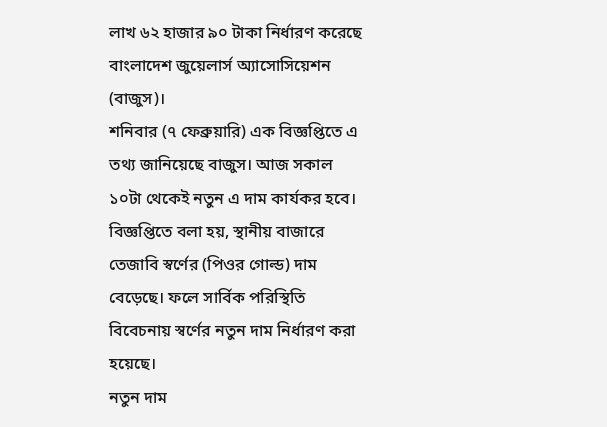লাখ ৬২ হাজার ৯০ টাকা নির্ধারণ করেছে বাংলাদেশ জুয়েলার্স অ্যাসোসিয়েশন (বাজুস)।
শনিবার (৭ ফেব্রুয়ারি) এক বিজ্ঞপ্তিতে এ তথ্য জানিয়েছে বাজুস। আজ সকাল ১০টা থেকেই নতুন এ দাম কার্যকর হবে। বিজ্ঞপ্তিতে বলা হয়, স্থানীয় বাজারে তেজাবি স্বর্ণের (পিওর গোল্ড) দাম বেড়েছে। ফলে সার্বিক পরিস্থিতি বিবেচনায় স্বর্ণের নতুন দাম নির্ধারণ করা হয়েছে।
নতুন দাম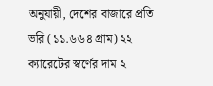অনুযায়ী, দেশের বাজারে প্রতি ভরি (১১.৬৬৪ গ্রাম) ২২ ক্যারেটের স্বর্ণের দাম ২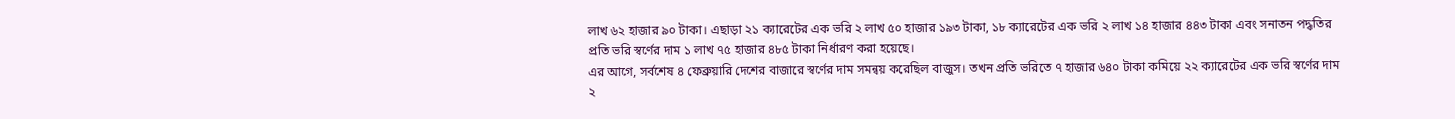লাখ ৬২ হাজার ৯০ টাকা। এছাড়া ২১ ক্যারেটের এক ভরি ২ লাখ ৫০ হাজার ১৯৩ টাকা, ১৮ ক্যারেটের এক ভরি ২ লাখ ১৪ হাজার ৪৪৩ টাকা এবং সনাতন পদ্ধতির প্রতি ভরি স্বর্ণের দাম ১ লাখ ৭৫ হাজার ৪৮৫ টাকা নির্ধারণ করা হয়েছে।
এর আগে, সর্বশেষ ৪ ফেব্রুয়ারি দেশের বাজারে স্বর্ণের দাম সমন্বয় করেছিল বাজুস। তখন প্রতি ভরিতে ৭ হাজার ৬৪০ টাকা কমিয়ে ২২ ক্যারেটের এক ভরি স্বর্ণের দাম ২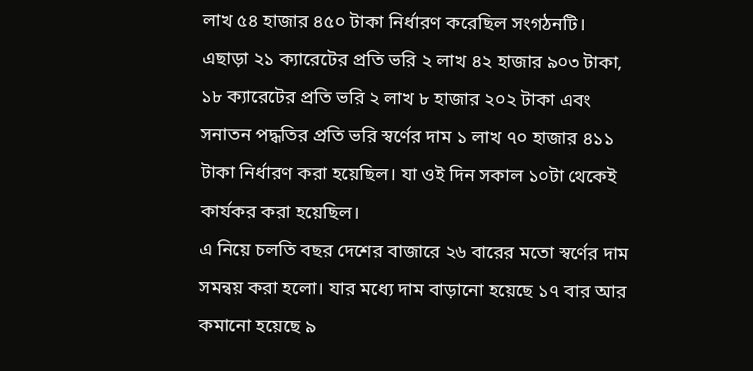লাখ ৫৪ হাজার ৪৫০ টাকা নির্ধারণ করেছিল সংগঠনটি।
এছাড়া ২১ ক্যারেটের প্রতি ভরি ২ লাখ ৪২ হাজার ৯০৩ টাকা, ১৮ ক্যারেটের প্রতি ভরি ২ লাখ ৮ হাজার ২০২ টাকা এবং সনাতন পদ্ধতির প্রতি ভরি স্বর্ণের দাম ১ লাখ ৭০ হাজার ৪১১ টাকা নির্ধারণ করা হয়েছিল। যা ওই দিন সকাল ১০টা থেকেই কার্যকর করা হয়েছিল।
এ নিয়ে চলতি বছর দেশের বাজারে ২৬ বারের মতো স্বর্ণের দাম সমন্বয় করা হলো। যার মধ্যে দাম বাড়ানো হয়েছে ১৭ বার আর কমানো হয়েছে ৯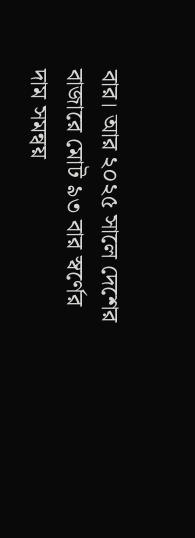বার। আর ২০২৫ সালে দেশের বাজারে মোট ৯৩ বার স্বর্ণের দাম সমন্বয়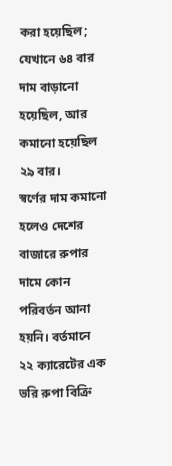করা হয়েছিল; যেখানে ৬৪ বার দাম বাড়ানো হয়েছিল, আর কমানো হয়েছিল ২৯ বার।
স্বর্ণের দাম কমানো হলেও দেশের বাজারে রুপার দামে কোন পরিবর্তন আনা হয়নি। বর্তমানে ২২ ক্যারেটের এক ভরি রুপা বিক্রি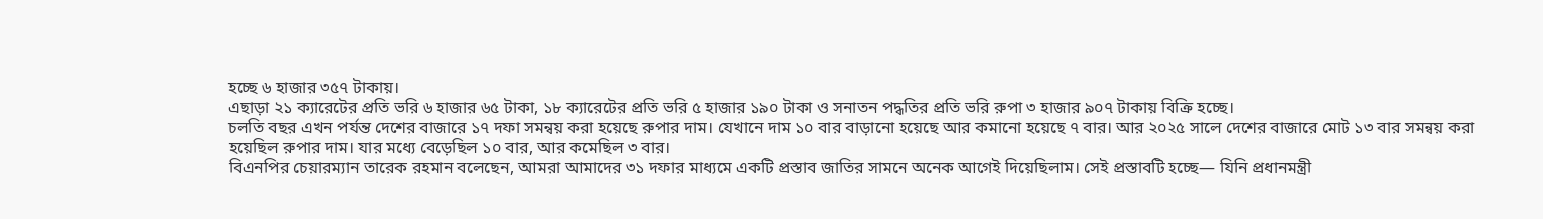হচ্ছে ৬ হাজার ৩৫৭ টাকায়।
এছাড়া ২১ ক্যারেটের প্রতি ভরি ৬ হাজার ৬৫ টাকা, ১৮ ক্যারেটের প্রতি ভরি ৫ হাজার ১৯০ টাকা ও সনাতন পদ্ধতির প্রতি ভরি রুপা ৩ হাজার ৯০৭ টাকায় বিক্রি হচ্ছে।
চলতি বছর এখন পর্যন্ত দেশের বাজারে ১৭ দফা সমন্বয় করা হয়েছে রুপার দাম। যেখানে দাম ১০ বার বাড়ানো হয়েছে আর কমানো হয়েছে ৭ বার। আর ২০২৫ সালে দেশের বাজারে মোট ১৩ বার সমন্বয় করা হয়েছিল রুপার দাম। যার মধ্যে বেড়েছিল ১০ বার, আর কমেছিল ৩ বার।
বিএনপির চেয়ারম্যান তারেক রহমান বলেছেন, আমরা আমাদের ৩১ দফার মাধ্যমে একটি প্রস্তাব জাতির সামনে অনেক আগেই দিয়েছিলাম। সেই প্রস্তাবটি হচ্ছে— যিনি প্রধানমন্ত্রী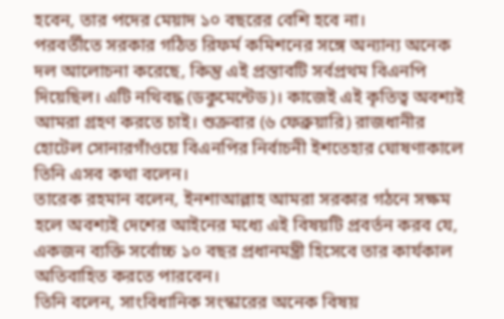হবেন, তার পদের মেয়াদ ১০ বছরের বেশি হবে না।
পরবর্তীতে সরকার গঠিত রিফর্ম কমিশনের সঙ্গে অন্যান্য অনেক দল আলোচনা করেছে, কিন্তু এই প্রস্তাবটি সর্বপ্রথম বিএনপি দিয়েছিল। এটি নথিবদ্ধ (ডকুমেন্টেড)। কাজেই এই কৃতিত্ব অবশ্যই আমরা গ্রহণ করতে চাই। শুক্রবার (৬ ফেব্রুয়ারি) রাজধানীর হোটেল সোনারগাঁওয়ে বিএনপির নির্বাচনী ইশতেহার ঘোষণাকালে তিনি এসব কথা বলেন।
তারেক রহমান বলেন, ইনশাআল্লাহ আমরা সরকার গঠনে সক্ষম হলে অবশ্যই দেশের আইনের মধ্যে এই বিষয়টি প্রবর্তন করব যে, একজন ব্যক্তি সর্বোচ্চ ১০ বছর প্রধানমন্ত্রী হিসেবে তার কার্যকাল অতিবাহিত করতে পারবেন।
তিনি বলেন, সাংবিধানিক সংস্কারের অনেক বিষয়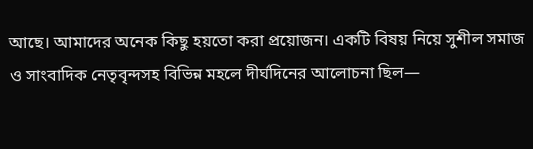আছে। আমাদের অনেক কিছু হয়তো করা প্রয়োজন। একটি বিষয় নিয়ে সুশীল সমাজ ও সাংবাদিক নেতৃবৃন্দসহ বিভিন্ন মহলে দীর্ঘদিনের আলোচনা ছিল—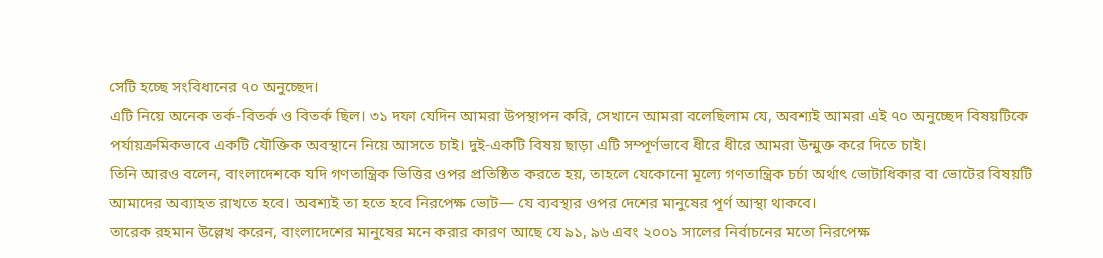সেটি হচ্ছে সংবিধানের ৭০ অনুচ্ছেদ।
এটি নিয়ে অনেক তর্ক-বিতর্ক ও বিতর্ক ছিল। ৩১ দফা যেদিন আমরা উপস্থাপন করি, সেখানে আমরা বলেছিলাম যে, অবশ্যই আমরা এই ৭০ অনুচ্ছেদ বিষয়টিকে পর্যায়ক্রমিকভাবে একটি যৌক্তিক অবস্থানে নিয়ে আসতে চাই। দুই-একটি বিষয় ছাড়া এটি সম্পূর্ণভাবে ধীরে ধীরে আমরা উন্মুক্ত করে দিতে চাই।
তিনি আরও বলেন, বাংলাদেশকে যদি গণতান্ত্রিক ভিত্তির ওপর প্রতিষ্ঠিত করতে হয়, তাহলে যেকোনো মূল্যে গণতান্ত্রিক চর্চা অর্থাৎ ভোটাধিকার বা ভোটের বিষয়টি আমাদের অব্যাহত রাখতে হবে। অবশ্যই তা হতে হবে নিরপেক্ষ ভোট— যে ব্যবস্থার ওপর দেশের মানুষের পূর্ণ আস্থা থাকবে।
তারেক রহমান উল্লেখ করেন, বাংলাদেশের মানুষের মনে করার কারণ আছে যে ৯১, ৯৬ এবং ২০০১ সালের নির্বাচনের মতো নিরপেক্ষ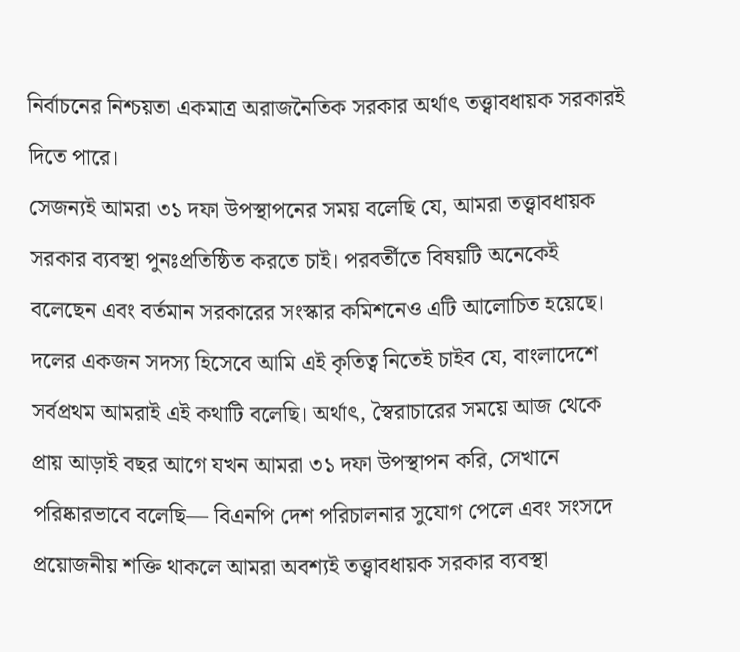নির্বাচনের নিশ্চয়তা একমাত্র অরাজনৈতিক সরকার অর্থাৎ তত্ত্বাবধায়ক সরকারই দিতে পারে।
সেজন্যই আমরা ৩১ দফা উপস্থাপনের সময় বলেছি যে, আমরা তত্ত্বাবধায়ক সরকার ব্যবস্থা পুনঃপ্রতিষ্ঠিত করতে চাই। পরবর্তীতে বিষয়টি অনেকেই বলেছেন এবং বর্তমান সরকারের সংস্কার কমিশনেও এটি আলোচিত হয়েছে।
দলের একজন সদস্য হিসেবে আমি এই কৃতিত্ব নিতেই চাইব যে, বাংলাদেশে সর্বপ্রথম আমরাই এই কথাটি বলেছি। অর্থাৎ, স্বৈরাচারের সময়ে আজ থেকে প্রায় আড়াই বছর আগে যখন আমরা ৩১ দফা উপস্থাপন করি, সেখানে পরিষ্কারভাবে বলেছি— বিএনপি দেশ পরিচালনার সুযোগ পেলে এবং সংসদে প্রয়োজনীয় শক্তি থাকলে আমরা অবশ্যই তত্ত্বাবধায়ক সরকার ব্যবস্থা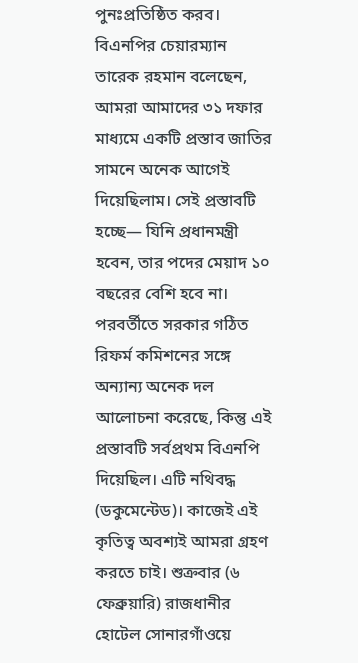পুনঃপ্রতিষ্ঠিত করব।
বিএনপির চেয়ারম্যান তারেক রহমান বলেছেন, আমরা আমাদের ৩১ দফার মাধ্যমে একটি প্রস্তাব জাতির সামনে অনেক আগেই দিয়েছিলাম। সেই প্রস্তাবটি হচ্ছে— যিনি প্রধানমন্ত্রী হবেন, তার পদের মেয়াদ ১০ বছরের বেশি হবে না।
পরবর্তীতে সরকার গঠিত রিফর্ম কমিশনের সঙ্গে অন্যান্য অনেক দল আলোচনা করেছে, কিন্তু এই প্রস্তাবটি সর্বপ্রথম বিএনপি দিয়েছিল। এটি নথিবদ্ধ (ডকুমেন্টেড)। কাজেই এই কৃতিত্ব অবশ্যই আমরা গ্রহণ করতে চাই। শুক্রবার (৬ ফেব্রুয়ারি) রাজধানীর হোটেল সোনারগাঁওয়ে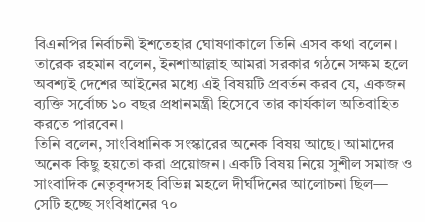বিএনপির নির্বাচনী ইশতেহার ঘোষণাকালে তিনি এসব কথা বলেন।
তারেক রহমান বলেন, ইনশাআল্লাহ আমরা সরকার গঠনে সক্ষম হলে অবশ্যই দেশের আইনের মধ্যে এই বিষয়টি প্রবর্তন করব যে, একজন ব্যক্তি সর্বোচ্চ ১০ বছর প্রধানমন্ত্রী হিসেবে তার কার্যকাল অতিবাহিত করতে পারবেন।
তিনি বলেন, সাংবিধানিক সংস্কারের অনেক বিষয় আছে। আমাদের অনেক কিছু হয়তো করা প্রয়োজন। একটি বিষয় নিয়ে সুশীল সমাজ ও সাংবাদিক নেতৃবৃন্দসহ বিভিন্ন মহলে দীর্ঘদিনের আলোচনা ছিল— সেটি হচ্ছে সংবিধানের ৭০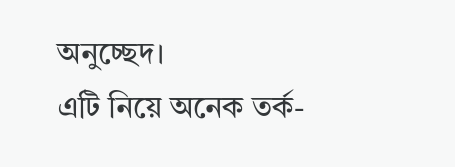অনুচ্ছেদ।
এটি নিয়ে অনেক তর্ক-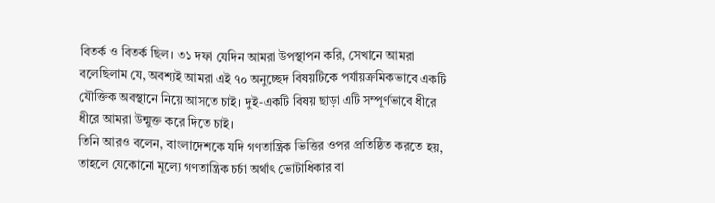বিতর্ক ও বিতর্ক ছিল। ৩১ দফা যেদিন আমরা উপস্থাপন করি, সেখানে আমরা বলেছিলাম যে, অবশ্যই আমরা এই ৭০ অনুচ্ছেদ বিষয়টিকে পর্যায়ক্রমিকভাবে একটি যৌক্তিক অবস্থানে নিয়ে আসতে চাই। দুই-একটি বিষয় ছাড়া এটি সম্পূর্ণভাবে ধীরে ধীরে আমরা উন্মুক্ত করে দিতে চাই।
তিনি আরও বলেন, বাংলাদেশকে যদি গণতান্ত্রিক ভিত্তির ওপর প্রতিষ্ঠিত করতে হয়, তাহলে যেকোনো মূল্যে গণতান্ত্রিক চর্চা অর্থাৎ ভোটাধিকার বা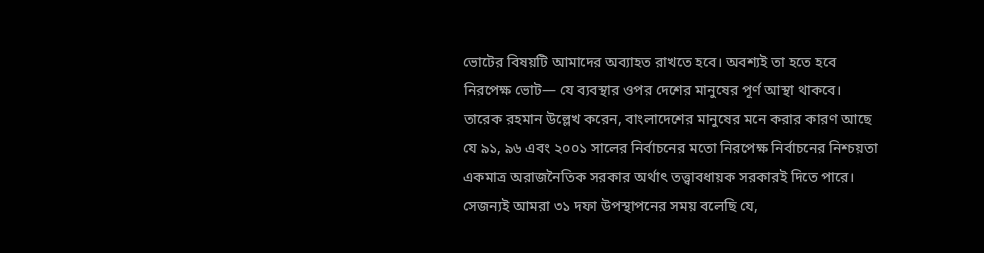ভোটের বিষয়টি আমাদের অব্যাহত রাখতে হবে। অবশ্যই তা হতে হবে নিরপেক্ষ ভোট— যে ব্যবস্থার ওপর দেশের মানুষের পূর্ণ আস্থা থাকবে।
তারেক রহমান উল্লেখ করেন, বাংলাদেশের মানুষের মনে করার কারণ আছে যে ৯১, ৯৬ এবং ২০০১ সালের নির্বাচনের মতো নিরপেক্ষ নির্বাচনের নিশ্চয়তা একমাত্র অরাজনৈতিক সরকার অর্থাৎ তত্ত্বাবধায়ক সরকারই দিতে পারে।
সেজন্যই আমরা ৩১ দফা উপস্থাপনের সময় বলেছি যে,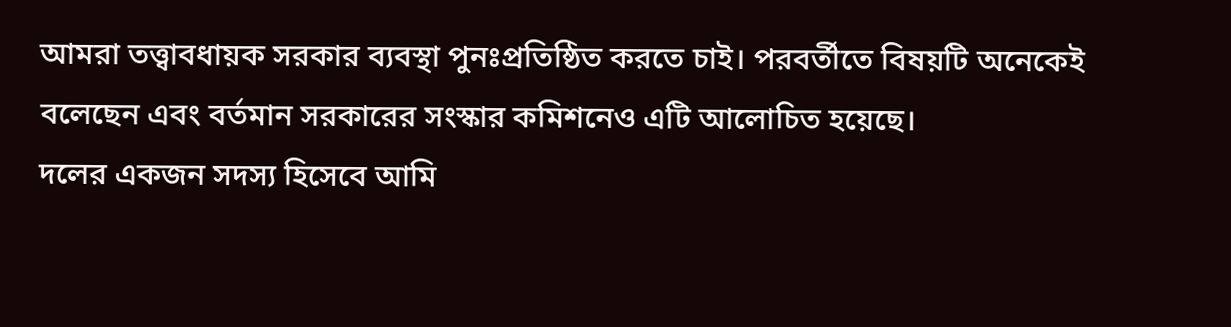আমরা তত্ত্বাবধায়ক সরকার ব্যবস্থা পুনঃপ্রতিষ্ঠিত করতে চাই। পরবর্তীতে বিষয়টি অনেকেই বলেছেন এবং বর্তমান সরকারের সংস্কার কমিশনেও এটি আলোচিত হয়েছে।
দলের একজন সদস্য হিসেবে আমি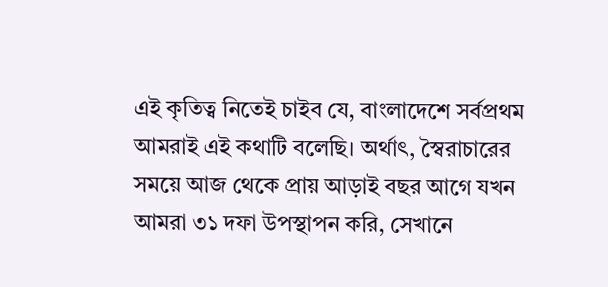এই কৃতিত্ব নিতেই চাইব যে, বাংলাদেশে সর্বপ্রথম আমরাই এই কথাটি বলেছি। অর্থাৎ, স্বৈরাচারের সময়ে আজ থেকে প্রায় আড়াই বছর আগে যখন আমরা ৩১ দফা উপস্থাপন করি, সেখানে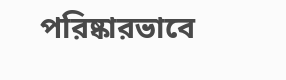পরিষ্কারভাবে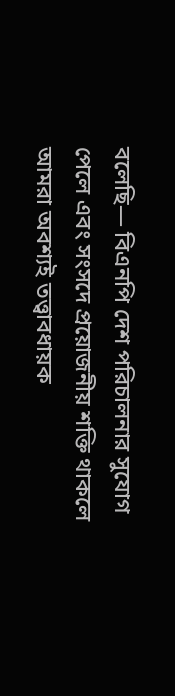বলেছি— বিএনপি দেশ পরিচালনার সুযোগ পেলে এবং সংসদে প্রয়োজনীয় শক্তি থাকলে আমরা অবশ্যই তত্ত্বাবধায়ক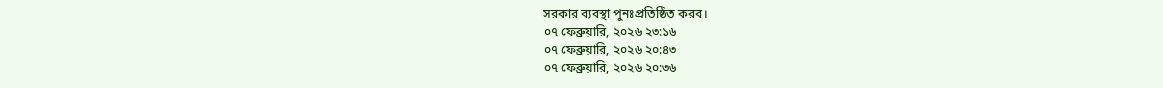সরকার ব্যবস্থা পুনঃপ্রতিষ্ঠিত করব।
০৭ ফেব্রুয়ারি, ২০২৬ ২৩:১৬
০৭ ফেব্রুয়ারি, ২০২৬ ২০:৪৩
০৭ ফেব্রুয়ারি, ২০২৬ ২০:৩৬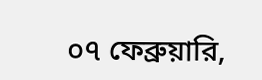০৭ ফেব্রুয়ারি,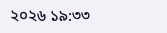২০২৬ ১৯:৩৩